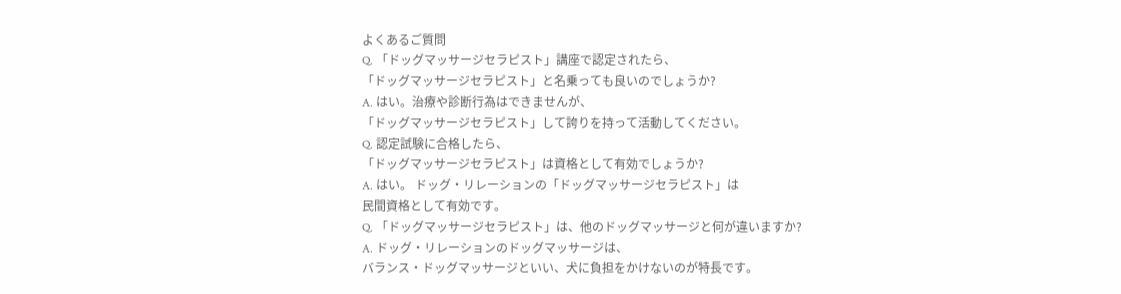よくあるご質問
Q. 「ドッグマッサージセラピスト」講座で認定されたら、
「ドッグマッサージセラピスト」と名乗っても良いのでしょうか?
A. はい。治療や診断行為はできませんが、
「ドッグマッサージセラピスト」して誇りを持って活動してください。
Q. 認定試験に合格したら、
「ドッグマッサージセラピスト」は資格として有効でしょうか?
A. はい。 ドッグ・リレーションの「ドッグマッサージセラピスト」は
民間資格として有効です。
Q. 「ドッグマッサージセラピスト」は、他のドッグマッサージと何が違いますか?
A. ドッグ・リレーションのドッグマッサージは、
バランス・ドッグマッサージといい、犬に負担をかけないのが特長です。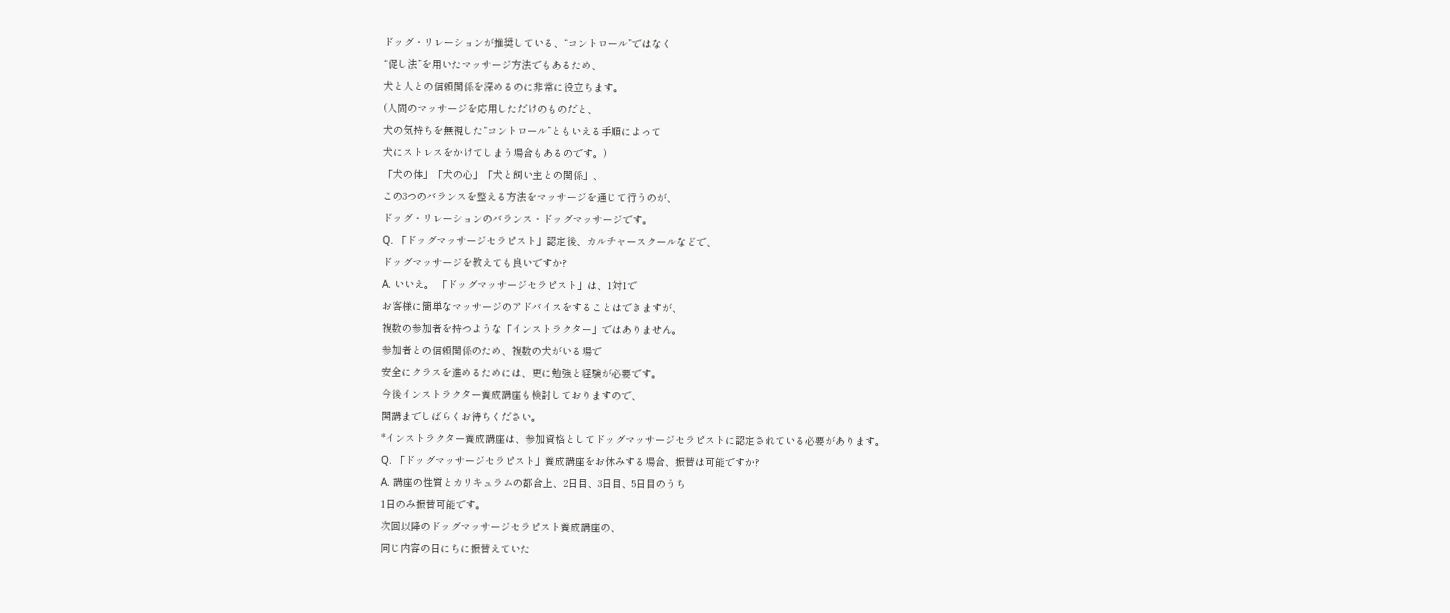ドッグ・リレーションが推奨している、“コントロール”ではなく
“促し法”を用いたマッサージ方法でもあるため、
犬と人との信頼関係を深めるのに非常に役立ちます。
(人間のマッサージを応用しただけのものだと、
犬の気持ちを無視した“コントロール”ともいえる手順によって
犬にストレスをかけてしまう場合もあるのです。)
「犬の体」「犬の心」「犬と飼い主との関係」、
この3つのバランスを整える方法をマッサージを通じて行うのが、
ドッグ・リレーションのバランス・ドッグマッサージです。
Q. 「ドッグマッサージセラピスト」認定後、カルチャースクールなどで、
ドッグマッサージを教えても良いですか?
A. いいえ。 「ドッグマッサージセラピスト」は、1対1で
お客様に簡単なマッサージのアドバイスをすることはできますが、
複数の参加者を持つような「インストラクター」ではありません。
参加者との信頼関係のため、複数の犬がいる場で
安全にクラスを進めるためには、更に勉強と経験が必要です。
今後インストラクター養成講座も検討しておりますので、
開講までしばらくお待ちください。
*インストラクター養成講座は、参加資格としてドッグマッサージセラピストに認定されている必要があります。
Q. 「ドッグマッサージセラピスト」養成講座をお休みする場合、振替は可能ですか?
A. 講座の性質とカリキュラムの都合上、2日目、3日目、5日目のうち
1日のみ振替可能です。
次回以降のドッグマッサージセラピスト養成講座の、
同じ内容の日にちに振替えていた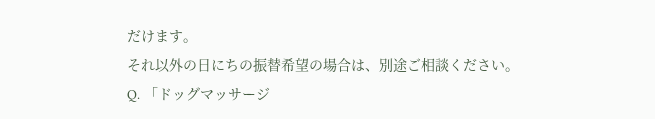だけます。
それ以外の日にちの振替希望の場合は、別途ご相談ください。
Q. 「ドッグマッサージ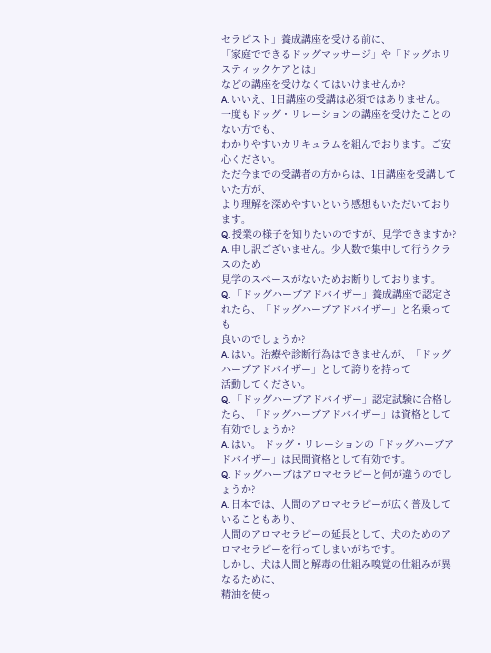セラピスト」養成講座を受ける前に、
「家庭でできるドッグマッサージ」や「ドッグホリスティックケアとは」
などの講座を受けなくてはいけませんか?
A. いいえ、1日講座の受講は必須ではありません。
一度もドッグ・リレーションの講座を受けたことのない方でも、
わかりやすいカリキュラムを組んでおります。ご安心ください。
ただ今までの受講者の方からは、1日講座を受講していた方が、
より理解を深めやすいという感想もいただいております。
Q. 授業の様子を知りたいのですが、見学できますか?
A. 申し訳ございません。少人数で集中して行うクラスのため
見学のスペースがないためお断りしております。
Q. 「ドッグハーブアドバイザー」養成講座で認定されたら、「ドッグハーブアドバイザー」と名乗っても
良いのでしょうか?
A. はい。治療や診断行為はできませんが、「ドッグハーブアドバイザー」として誇りを持って
活動してください。
Q. 「ドッグハーブアドバイザー」認定試験に合格したら、「ドッグハーブアドバイザー」は資格として有効でしょうか?
A. はい。 ドッグ・リレーションの「ドッグハーブアドバイザー」は民間資格として有効です。
Q. ドッグハーブはアロマセラピーと何が違うのでしょうか?
A. 日本では、人間のアロマセラピーが広く普及していることもあり、
人間のアロマセラピーの延長として、犬のためのアロマセラピーを行ってしまいがちです。
しかし、犬は人間と解毒の仕組み嗅覚の仕組みが異なるために、
精油を使っ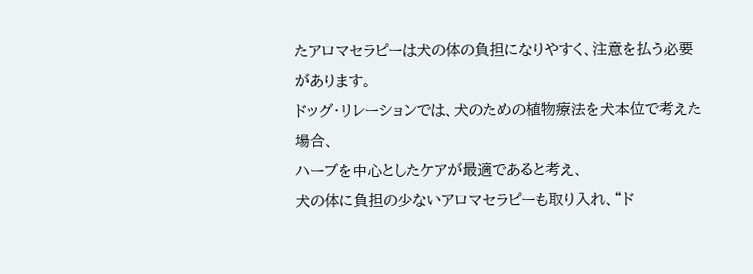たアロマセラピーは犬の体の負担になりやすく、注意を払う必要があります。
ドッグ・リレーションでは、犬のための植物療法を犬本位で考えた場合、
ハーブを中心としたケアが最適であると考え、
犬の体に負担の少ないアロマセラピーも取り入れ、“ド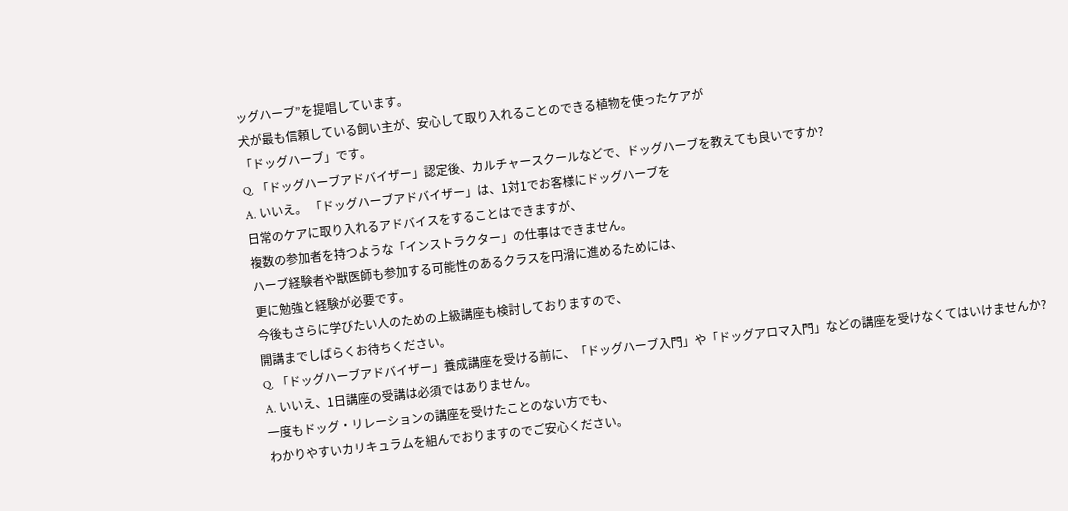ッグハーブ”を提唱しています。
犬が最も信頼している飼い主が、安心して取り入れることのできる植物を使ったケアが
「ドッグハーブ」です。
Q. 「ドッグハーブアドバイザー」認定後、カルチャースクールなどで、ドッグハーブを教えても良いですか?
A. いいえ。 「ドッグハーブアドバイザー」は、1対1でお客様にドッグハーブを
日常のケアに取り入れるアドバイスをすることはできますが、
複数の参加者を持つような「インストラクター」の仕事はできません。
ハーブ経験者や獣医師も参加する可能性のあるクラスを円滑に進めるためには、
更に勉強と経験が必要です。
今後もさらに学びたい人のための上級講座も検討しておりますので、
開講までしばらくお待ちください。
Q. 「ドッグハーブアドバイザー」養成講座を受ける前に、「ドッグハーブ入門」や「ドッグアロマ入門」などの講座を受けなくてはいけませんか?
A. いいえ、1日講座の受講は必須ではありません。
一度もドッグ・リレーションの講座を受けたことのない方でも、
わかりやすいカリキュラムを組んでおりますのでご安心ください。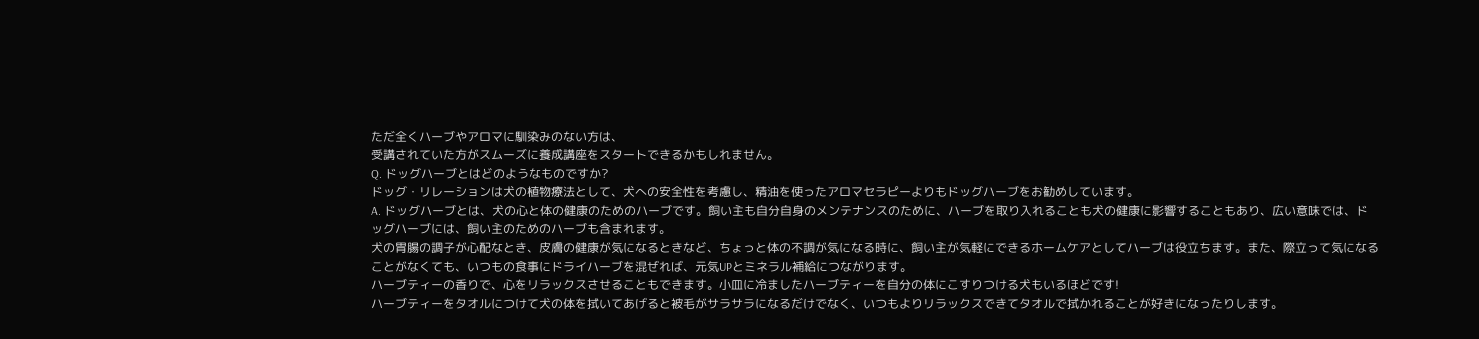ただ全くハーブやアロマに馴染みのない方は、
受講されていた方がスムーズに養成講座をスタートできるかもしれません。
Q. ドッグハーブとはどのようなものですか?
ドッグ・リレーションは犬の植物療法として、犬への安全性を考慮し、精油を使ったアロマセラピーよりもドッグハーブをお勧めしています。
A. ドッグハーブとは、犬の心と体の健康のためのハーブです。飼い主も自分自身のメンテナンスのために、ハーブを取り入れることも犬の健康に影響することもあり、広い意味では、ドッグハーブには、飼い主のためのハーブも含まれます。
犬の胃腸の調子が心配なとき、皮膚の健康が気になるときなど、ちょっと体の不調が気になる時に、飼い主が気軽にできるホームケアとしてハーブは役立ちます。また、際立って気になることがなくても、いつもの食事にドライハーブを混ぜれば、元気UPとミネラル補給につながります。
ハーブティーの香りで、心をリラックスさせることもできます。小皿に冷ましたハーブティーを自分の体にこすりつける犬もいるほどです!
ハーブティーをタオルにつけて犬の体を拭いてあげると被毛がサラサラになるだけでなく、いつもよりリラックスできてタオルで拭かれることが好きになったりします。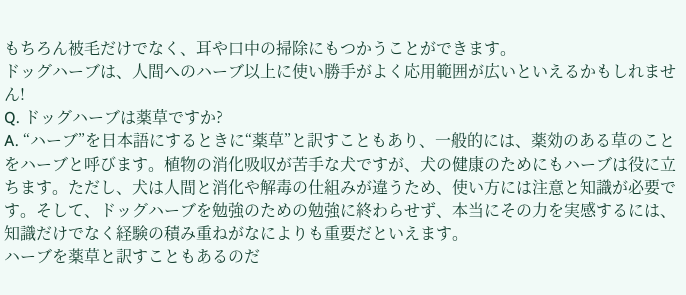もちろん被毛だけでなく、耳や口中の掃除にもつかうことができます。
ドッグハーブは、人間へのハーブ以上に使い勝手がよく応用範囲が広いといえるかもしれません!
Q. ドッグハーブは薬草ですか?
A. “ハーブ”を日本語にするときに“薬草”と訳すこともあり、一般的には、薬効のある草のことをハーブと呼びます。植物の消化吸収が苦手な犬ですが、犬の健康のためにもハーブは役に立ちます。ただし、犬は人間と消化や解毒の仕組みが違うため、使い方には注意と知識が必要です。そして、ドッグハーブを勉強のための勉強に終わらせず、本当にその力を実感するには、知識だけでなく経験の積み重ねがなによりも重要だといえます。
ハーブを薬草と訳すこともあるのだ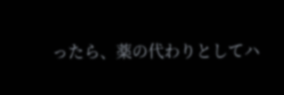ったら、薬の代わりとしてハ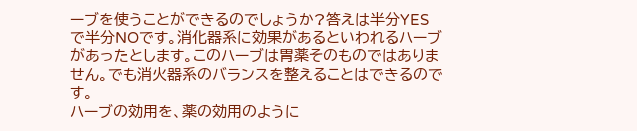ーブを使うことができるのでしょうか?答えは半分YES で半分NOです。消化器系に効果があるといわれるハーブがあったとします。このハーブは胃薬そのものではありません。でも消火器系のバランスを整えることはできるのです。
ハーブの効用を、薬の効用のように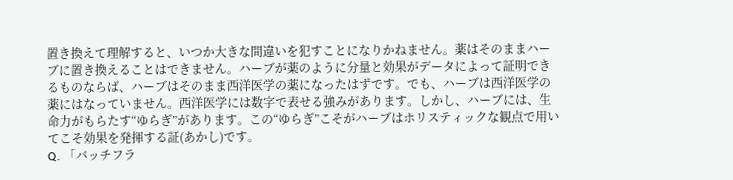置き換えて理解すると、いつか大きな間違いを犯すことになりかねません。薬はそのままハーブに置き換えることはできません。ハーブが薬のように分量と効果がデータによって証明できるものならば、ハーブはそのまま西洋医学の薬になったはずです。でも、ハーブは西洋医学の薬にはなっていません。西洋医学には数字で表せる強みがあります。しかし、ハーブには、生命力がもらたす“ゆらぎ”があります。この“ゆらぎ”こそがハーブはホリスティックな観点で用いてこそ効果を発揮する証(あかし)です。
Q. 「バッチフラ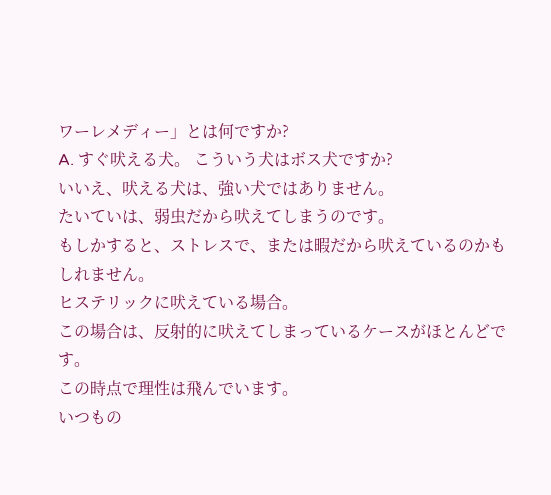ワーレメディー」とは何ですか?
A. すぐ吠える犬。 こういう犬はボス犬ですか?
いいえ、吠える犬は、強い犬ではありません。
たいていは、弱虫だから吠えてしまうのです。
もしかすると、ストレスで、または暇だから吠えているのかもしれません。
ヒステリックに吠えている場合。
この場合は、反射的に吠えてしまっているケースがほとんどです。
この時点で理性は飛んでいます。
いつもの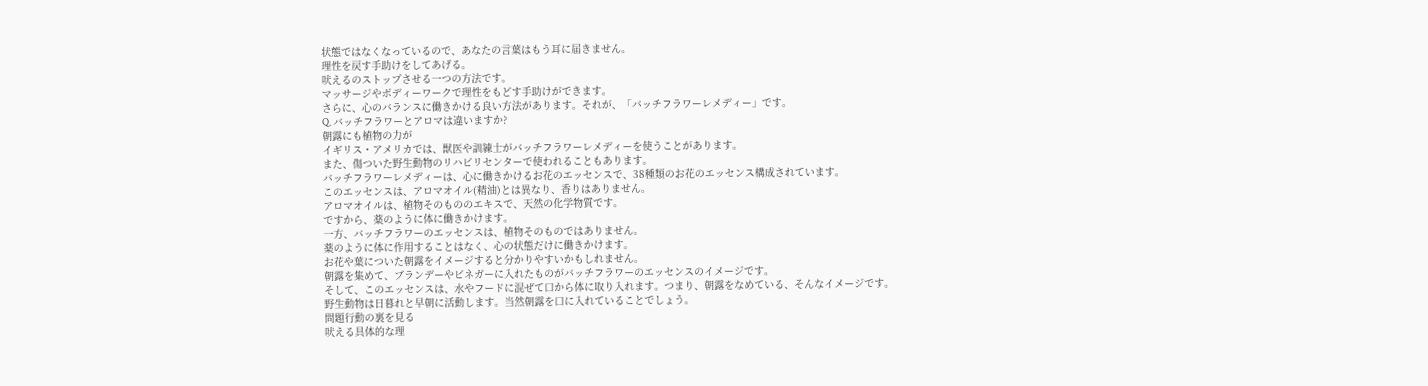状態ではなくなっているので、あなたの言葉はもう耳に届きません。
理性を戻す手助けをしてあげる。
吠えるのストップさせる一つの方法です。
マッサージやボディーワークで理性をもどす手助けができます。
さらに、心のバランスに働きかける良い方法があります。それが、「バッチフラワーレメディー」です。
Q. バッチフラワーとアロマは違いますか?
朝露にも植物の力が
イギリス・アメリカでは、獣医や訓練士がバッチフラワーレメディーを使うことがあります。
また、傷ついた野生動物のリハビリセンターで使われることもあります。
バッチフラワーレメディーは、心に働きかけるお花のエッセンスで、38種類のお花のエッセンス構成されています。
このエッセンスは、アロマオイル(精油)とは異なり、香りはありません。
アロマオイルは、植物そのもののエキスで、天然の化学物質です。
ですから、薬のように体に働きかけます。
一方、バッチフラワーのエッセンスは、植物そのものではありません。
薬のように体に作用することはなく、心の状態だけに働きかけます。
お花や葉についた朝露をイメージすると分かりやすいかもしれません。
朝露を集めて、ブランデーやビネガーに入れたものがバッチフラワーのエッセンスのイメージです。
そして、このエッセンスは、水やフードに混ぜて口から体に取り入れます。つまり、朝露をなめている、そんなイメージです。
野生動物は日暮れと早朝に活動します。当然朝露を口に入れていることでしょう。
問題行動の裏を見る
吠える具体的な理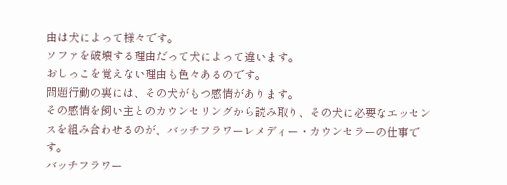由は犬によって様々です。
ソファを破壊する理由だって犬によって違います。
おしっこを覚えない理由も色々あるのです。
問題行動の裏には、その犬がもつ感情があります。
その感情を飼い主とのカウンセリングから読み取り、その犬に必要なエッセンスを組み合わせるのが、バッチフラワーレメディー・カウンセラーの仕事です。
バッチフラワー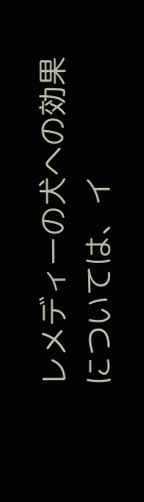レメディーの犬への効果については、イ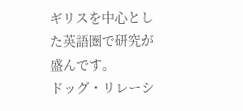ギリスを中心とした英語圏で研究が盛んです。
ドッグ・リレーシ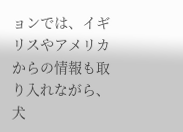ョンでは、イギリスやアメリカからの情報も取り入れながら、犬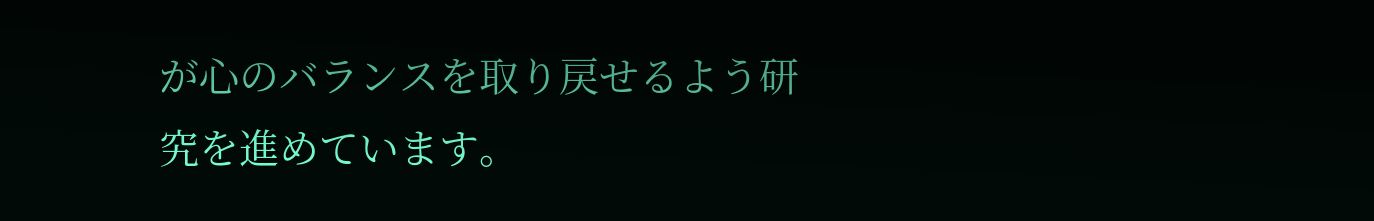が心のバランスを取り戻せるよう研究を進めています。